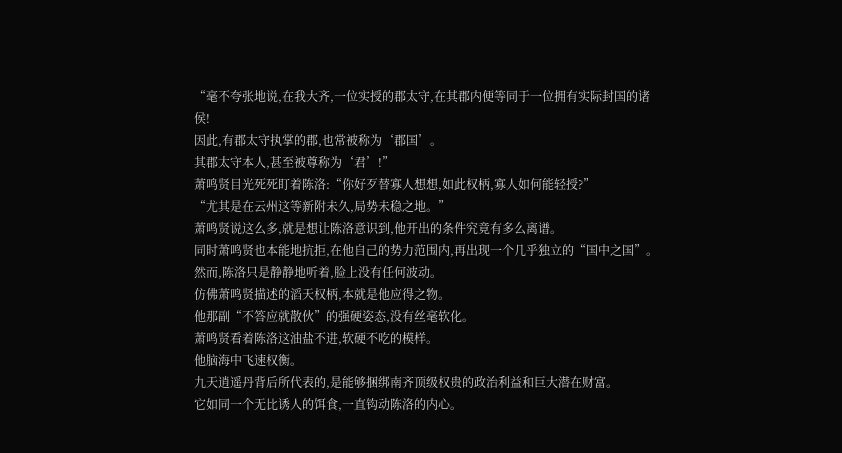“毫不夸张地说,在我大齐,一位实授的郡太守,在其郡内便等同于一位拥有实际封国的诸侯!
因此,有郡太守执掌的郡,也常被称为‘郡国’。
其郡太守本人,甚至被尊称为‘君’!”
萧鸣贤目光死死盯着陈洛:“你好歹替寡人想想,如此权柄,寡人如何能轻授?”
“尤其是在云州这等新附未久,局势未稳之地。”
萧鸣贤说这么多,就是想让陈洛意识到,他开出的条件究竟有多么离谱。
同时萧鸣贤也本能地抗拒,在他自己的势力范围内,再出现一个几乎独立的“国中之国”。
然而,陈洛只是静静地听着,脸上没有任何波动。
仿佛萧鸣贤描述的滔天权柄,本就是他应得之物。
他那副“不答应就散伙”的强硬姿态,没有丝毫软化。
萧鸣贤看着陈洛这油盐不进,软硬不吃的模样。
他脑海中飞速权衡。
九天逍遥丹背后所代表的,是能够捆绑南齐顶级权贵的政治利益和巨大潜在财富。
它如同一个无比诱人的饵食,一直钩动陈洛的内心。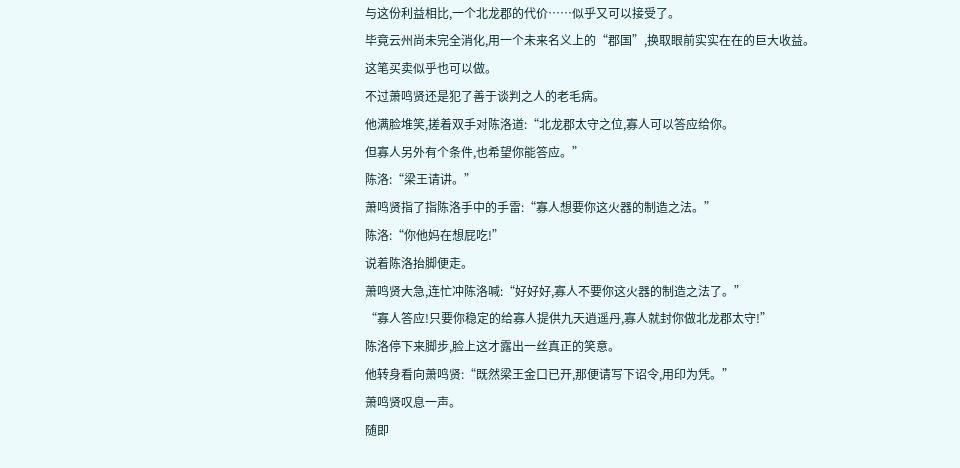与这份利益相比,一个北龙郡的代价……似乎又可以接受了。
毕竟云州尚未完全消化,用一个未来名义上的“郡国”,换取眼前实实在在的巨大收益。
这笔买卖似乎也可以做。
不过萧鸣贤还是犯了善于谈判之人的老毛病。
他满脸堆笑,搓着双手对陈洛道:“北龙郡太守之位,寡人可以答应给你。
但寡人另外有个条件,也希望你能答应。”
陈洛:“梁王请讲。”
萧鸣贤指了指陈洛手中的手雷:“寡人想要你这火器的制造之法。”
陈洛:“你他妈在想屁吃!”
说着陈洛抬脚便走。
萧鸣贤大急,连忙冲陈洛喊:“好好好,寡人不要你这火器的制造之法了。”
“寡人答应!只要你稳定的给寡人提供九天逍遥丹,寡人就封你做北龙郡太守!”
陈洛停下来脚步,脸上这才露出一丝真正的笑意。
他转身看向萧鸣贤:“既然梁王金口已开,那便请写下诏令,用印为凭。”
萧鸣贤叹息一声。
随即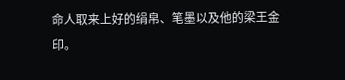命人取来上好的绢帛、笔墨以及他的梁王金印。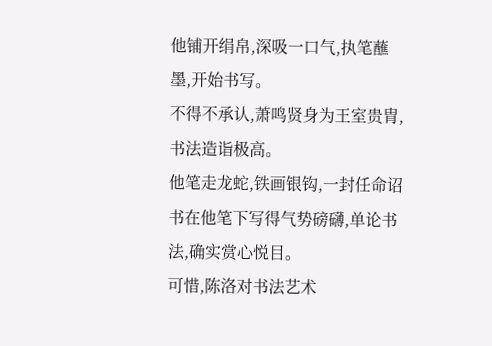他铺开绢帛,深吸一口气,执笔蘸墨,开始书写。
不得不承认,萧鸣贤身为王室贵胄,书法造诣极高。
他笔走龙蛇,铁画银钩,一封任命诏书在他笔下写得气势磅礴,单论书法,确实赏心悦目。
可惜,陈洛对书法艺术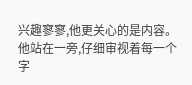兴趣寥寥,他更关心的是内容。
他站在一旁,仔细审视着每一个字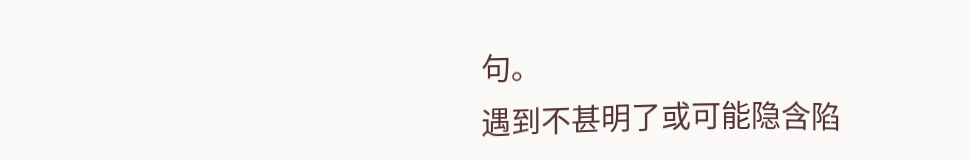句。
遇到不甚明了或可能隐含陷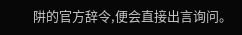阱的官方辞令,便会直接出言询问。